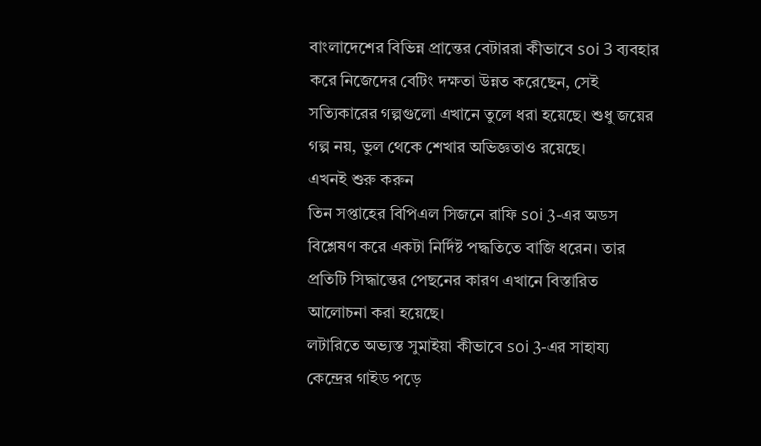বাংলাদেশের বিভিন্ন প্রান্তের বেটাররা কীভাবে soi 3 ব্যবহার করে নিজেদের বেটিং দক্ষতা উন্নত করেছেন, সেই সত্যিকারের গল্পগুলো এখানে তুলে ধরা হয়েছে। শুধু জয়ের গল্প নয়, ভুল থেকে শেখার অভিজ্ঞতাও রয়েছে।
এখনই শুরু করুন
তিন সপ্তাহের বিপিএল সিজনে রাফি soi 3-এর অডস বিশ্লেষণ করে একটা নির্দিষ্ট পদ্ধতিতে বাজি ধরেন। তার প্রতিটি সিদ্ধান্তের পেছনের কারণ এখানে বিস্তারিত আলোচনা করা হয়েছে।
লটারিতে অভ্যস্ত সুমাইয়া কীভাবে soi 3-এর সাহায্য কেন্দ্রের গাইড পড়ে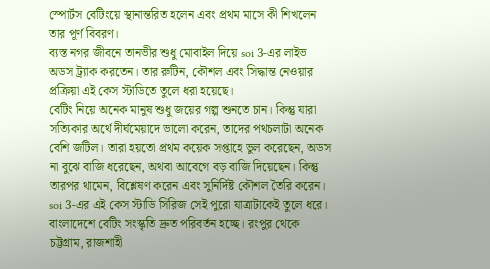স্পোর্টস বেটিংয়ে স্থানান্তরিত হলেন এবং প্রথম মাসে কী শিখলেন তার পূর্ণ বিবরণ।
ব্যস্ত নগর জীবনে তানভীর শুধু মোবাইল দিয়ে soi 3-এর লাইভ অডস ট্র্যাক করতেন। তার রুটিন, কৌশল এবং সিদ্ধান্ত নেওয়ার প্রক্রিয়া এই কেস স্টাডিতে তুলে ধরা হয়েছে।
বেটিং নিয়ে অনেক মানুষ শুধু জয়ের গল্প শুনতে চান। কিন্তু যারা সত্যিকার অর্থে দীর্ঘমেয়াদে ভালো করেন, তাদের পথচলাটা অনেক বেশি জটিল। তারা হয়তো প্রথম কয়েক সপ্তাহে ভুল করেছেন, অডস না বুঝে বাজি ধরেছেন, অথবা আবেগে বড় বাজি দিয়েছেন। কিন্তু তারপর থামেন, বিশ্লেষণ করেন এবং সুনির্দিষ্ট কৌশল তৈরি করেন। soi 3-এর এই কেস স্টাডি সিরিজ সেই পুরো যাত্রাটাকেই তুলে ধরে।
বাংলাদেশে বেটিং সংস্কৃতি দ্রুত পরিবর্তন হচ্ছে। রংপুর থেকে চট্টগ্রাম, রাজশাহী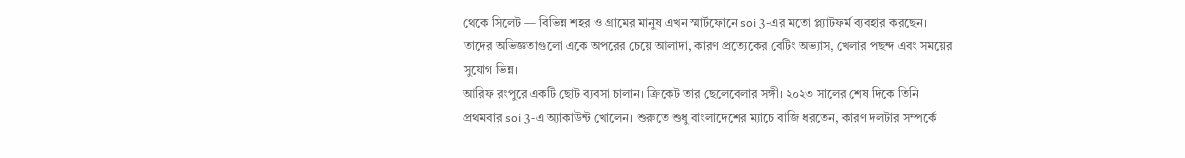থেকে সিলেট — বিভিন্ন শহর ও গ্রামের মানুষ এখন স্মার্টফোনে soi 3-এর মতো প্ল্যাটফর্ম ব্যবহার করছেন। তাদের অভিজ্ঞতাগুলো একে অপরের চেয়ে আলাদা, কারণ প্রত্যেকের বেটিং অভ্যাস, খেলার পছন্দ এবং সময়ের সুযোগ ভিন্ন।
আরিফ রংপুরে একটি ছোট ব্যবসা চালান। ক্রিকেট তার ছেলেবেলার সঙ্গী। ২০২৩ সালের শেষ দিকে তিনি প্রথমবার soi 3-এ অ্যাকাউন্ট খোলেন। শুরুতে শুধু বাংলাদেশের ম্যাচে বাজি ধরতেন, কারণ দলটার সম্পর্কে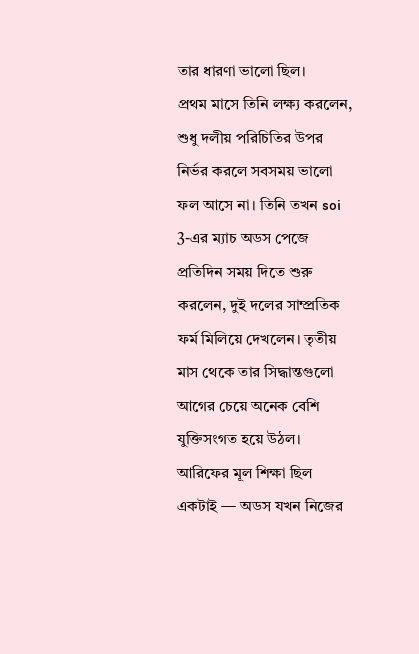তার ধারণা ভালো ছিল।
প্রথম মাসে তিনি লক্ষ্য করলেন, শুধু দলীয় পরিচিতির উপর নির্ভর করলে সবসময় ভালো ফল আসে না। তিনি তখন soi 3-এর ম্যাচ অডস পেজে প্রতিদিন সময় দিতে শুরু করলেন, দুই দলের সাম্প্রতিক ফর্ম মিলিয়ে দেখলেন। তৃতীয় মাস থেকে তার সিদ্ধান্তগুলো আগের চেয়ে অনেক বেশি যুক্তিসংগত হয়ে উঠল।
আরিফের মূল শিক্ষা ছিল একটাই — অডস যখন নিজের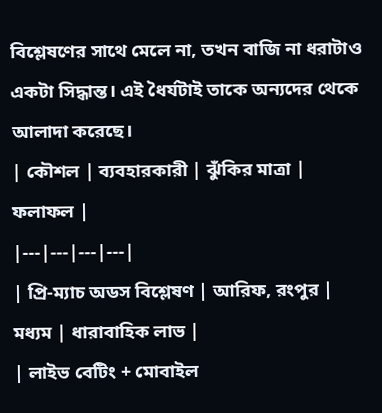বিশ্লেষণের সাথে মেলে না, তখন বাজি না ধরাটাও একটা সিদ্ধান্ত। এই ধৈর্যটাই তাকে অন্যদের থেকে আলাদা করেছে।
| কৌশল | ব্যবহারকারী | ঝুঁকির মাত্রা | ফলাফল |
|---|---|---|---|
| প্রি-ম্যাচ অডস বিশ্লেষণ | আরিফ, রংপুর | মধ্যম | ধারাবাহিক লাভ |
| লাইভ বেটিং + মোবাইল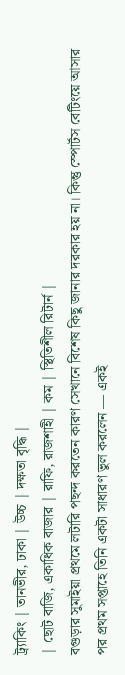ট্র্যাকিং | তানভীর, ঢাকা | উচ্চ | দক্ষতা বৃদ্ধি |
| ছোট বাজি, একাধিক বাজার | রাফি, রাজশাহী | কম | স্থিতিশীল রিটার্ন |
বগুড়ার সুমাইয়া প্রথমে লটারি পছন্দ করতেন কারণ সেখানে বিশেষ কিছু জানার দরকার হয় না। কিন্তু স্পোর্টস বেটিংয়ে আসার পর প্রথম সপ্তাহে তিনি একটা সাধারণ ভুল করলেন — একই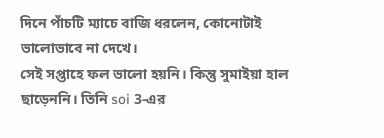দিনে পাঁচটি ম্যাচে বাজি ধরলেন, কোনোটাই ভালোভাবে না দেখে।
সেই সপ্তাহে ফল ভালো হয়নি। কিন্তু সুমাইয়া হাল ছাড়েননি। তিনি soi 3-এর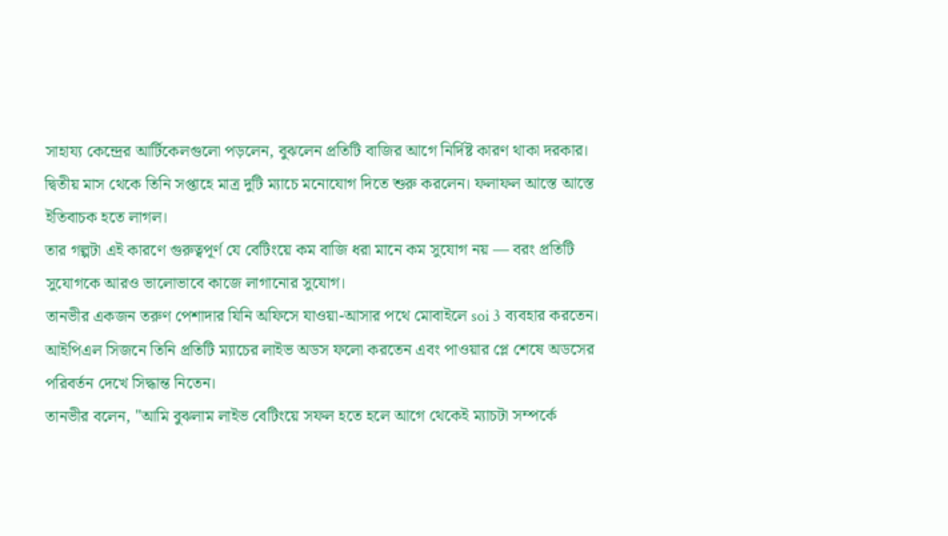সাহায্য কেন্দ্রের আর্টিকেলগুলো পড়লেন, বুঝলেন প্রতিটি বাজির আগে নির্দিষ্ট কারণ থাকা দরকার। দ্বিতীয় মাস থেকে তিনি সপ্তাহে মাত্র দুটি ম্যাচে মনোযোগ দিতে শুরু করলেন। ফলাফল আস্তে আস্তে ইতিবাচক হতে লাগল।
তার গল্পটা এই কারণে গুরুত্বপূর্ণ যে বেটিংয়ে কম বাজি ধরা মানে কম সুযোগ নয় — বরং প্রতিটি সুযোগকে আরও ভালোভাবে কাজে লাগানোর সুযোগ।
তানভীর একজন তরুণ পেশাদার যিনি অফিসে যাওয়া-আসার পথে মোবাইলে soi 3 ব্যবহার করতেন। আইপিএল সিজনে তিনি প্রতিটি ম্যাচের লাইভ অডস ফলো করতেন এবং পাওয়ার প্লে শেষে অডসের পরিবর্তন দেখে সিদ্ধান্ত নিতেন।
তানভীর বলেন, "আমি বুঝলাম লাইভ বেটিংয়ে সফল হতে হলে আগে থেকেই ম্যাচটা সম্পর্কে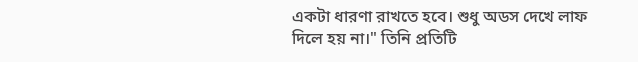একটা ধারণা রাখতে হবে। শুধু অডস দেখে লাফ দিলে হয় না।" তিনি প্রতিটি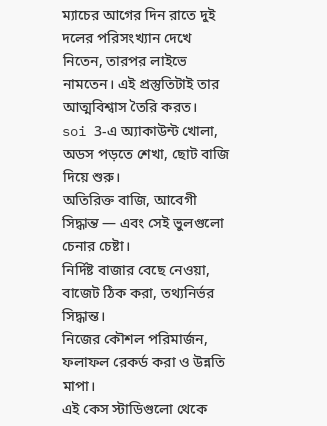ম্যাচের আগের দিন রাতে দুই দলের পরিসংখ্যান দেখে নিতেন, তারপর লাইভে নামতেন। এই প্রস্তুতিটাই তার আত্মবিশ্বাস তৈরি করত।
soi 3-এ অ্যাকাউন্ট খোলা, অডস পড়তে শেখা, ছোট বাজি দিয়ে শুরু।
অতিরিক্ত বাজি, আবেগী সিদ্ধান্ত — এবং সেই ভুলগুলো চেনার চেষ্টা।
নির্দিষ্ট বাজার বেছে নেওয়া, বাজেট ঠিক করা, তথ্যনির্ভর সিদ্ধান্ত।
নিজের কৌশল পরিমার্জন, ফলাফল রেকর্ড করা ও উন্নতি মাপা।
এই কেস স্টাডিগুলো থেকে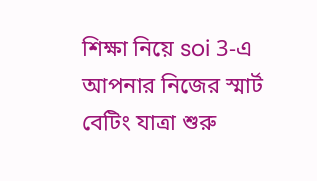শিক্ষা নিয়ে soi 3-এ আপনার নিজের স্মার্ট বেটিং যাত্রা শুরু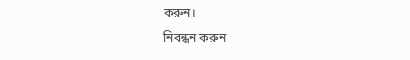করুন।
নিবন্ধন করুন